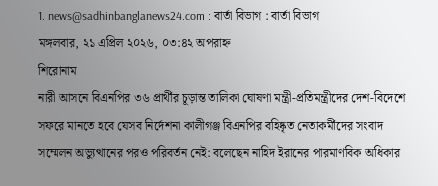1. news@sadhinbanglanews24.com : বার্তা বিভাগ : বার্তা বিভাগ
মঙ্গলবার, ২১ এপ্রিল ২০২৬, ০৩:৪২ অপরাহ্ন
শিরোনাম
নারী আসনে বিএনপির ৩৬ প্রার্থীর চূড়ান্ত তালিকা ঘোষণা মন্ত্রী-প্রতিমন্ত্রীদের দেশ-বিদেশে সফরে মানতে হবে যেসব নির্দেশনা কালীগঞ্জ বিএনপির বহিষ্কৃত নেতাকর্মীদের সংবাদ সম্মেলন অভ্যুত্থানের পরও পরিবর্তন নেই: বলেছেন নাহিদ ইরানের পারমাণবিক অধিকার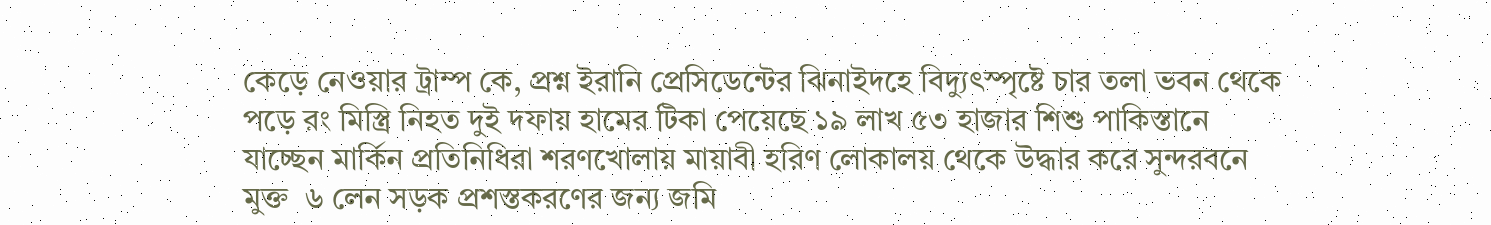কেড়ে নেওয়ার ট্রাম্প কে, প্রশ্ন ইরানি প্রেসিডেন্টের ঝিনাইদহে বিদ্যুৎস্পৃষ্টে চার তলা ভবন থেকে পড়ে রং মিস্ত্রি নিহত দুই দফায় হামের টিকা পেয়েছে ১৯ লাখ ৫৩ হাজার শিশু পাকিস্তানে যাচ্ছেন মার্কিন প্রতিনিধিরা শরণখোলায় মায়াবী হরিণ লোকালয় থেকে উদ্ধার করে সুন্দরবনে মুক্ত  ৬ লেন সড়ক প্রশস্তকরণের জন্য জমি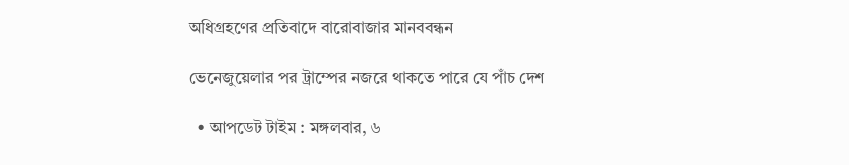অধিগ্রহণের প্রতিবাদে বারোবাজার মানববন্ধন

ভেনেজুয়েলার পর ট্রাম্পের নজরে থাকতে পারে যে পাঁচ দেশ

  • আপডেট টাইম : মঙ্গলবার, ৬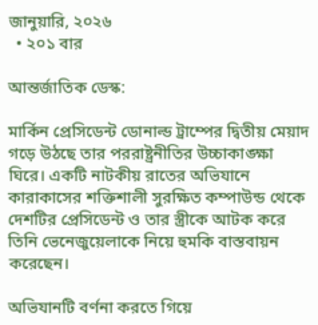জানুয়ারি, ২০২৬
  • ২০১ বার

আন্তর্জাতিক ডেস্ক:

মার্কিন প্রেসিডেন্ট ডোনাল্ড ট্রাম্পের দ্বিতীয় মেয়াদ গড়ে উঠছে তার পররাষ্ট্রনীতির উচ্চাকাঙ্ক্ষা ঘিরে। একটি নাটকীয় রাতের অভিযানে কারাকাসের শক্তিশালী সুরক্ষিত কম্পাউন্ড থেকে দেশটির প্রেসিডেন্ট ও তার স্ত্রীকে আটক করে তিনি ভেনেজুয়েলাকে নিয়ে হুমকি বাস্তবায়ন করেছেন।

অভিযানটি বর্ণনা করতে গিয়ে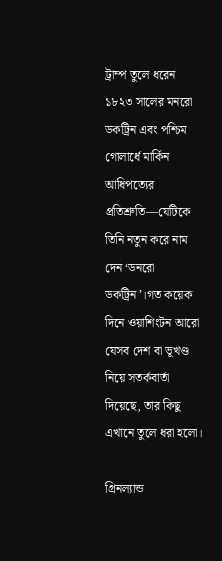ট্রাম্প তুলে ধরেন ১৮২৩ সালের মনরো ডকট্রিন এবং পশ্চিম গোলার্ধে মার্কিন আধিপত্যের প্রতিশ্রুতি—যেটিকে তিনি নতুন করে নাম দেন ‘ডনরো ডকট্রিন’।গত কয়েক দিনে ওয়াশিংটন আরো যেসব দেশ বা ভূখণ্ড নিয়ে সতর্কবার্তা দিয়েছে, তার কিছু এখানে তুলে ধরা হলো।

গ্রিনল্যান্ড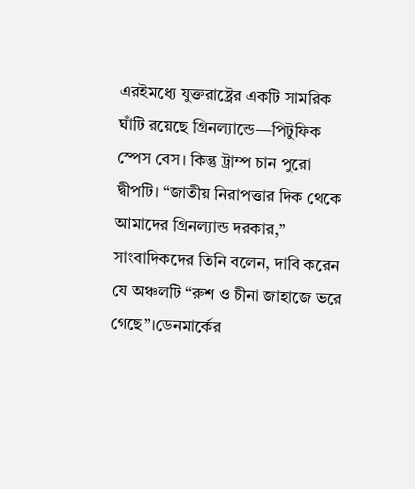এরইমধ্যে যুক্তরাষ্ট্রের একটি সামরিক ঘাঁটি রয়েছে গ্রিনল্যান্ডে—পিটুফিক স্পেস বেস। কিন্তু ট্রাম্প চান পুরো দ্বীপটি। “জাতীয় নিরাপত্তার দিক থেকে আমাদের গ্রিনল্যান্ড দরকার,” সাংবাদিকদের তিনি বলেন, দাবি করেন যে অঞ্চলটি “রুশ ও চীনা জাহাজে ভরে গেছে”।ডেনমার্কের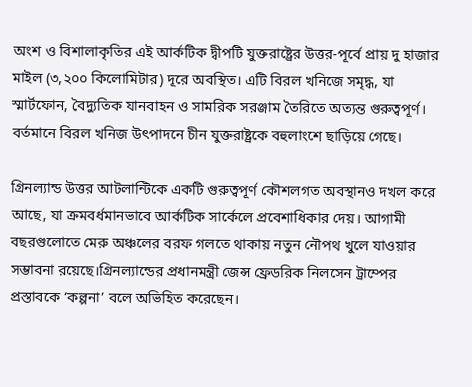অংশ ও বিশালাকৃতির এই আর্কটিক দ্বীপটি যুক্তরাষ্ট্রের উত্তর-পূর্বে প্রায় দু হাজার মাইল (৩,২০০ কিলোমিটার) দূরে অবস্থিত। এটি বিরল খনিজে সমৃদ্ধ, যা স্মার্টফোন, বৈদ্যুতিক যানবাহন ও সামরিক সরঞ্জাম তৈরিতে অত্যন্ত গুরুত্বপূর্ণ। বর্তমানে বিরল খনিজ উৎপাদনে চীন যুক্তরাষ্ট্রকে বহুলাংশে ছাড়িয়ে গেছে।

গ্রিনল্যান্ড উত্তর আটলান্টিকে একটি গুরুত্বপূর্ণ কৌশলগত অবস্থানও দখল করে আছে, যা ক্রমবর্ধমানভাবে আর্কটিক সার্কেলে প্রবেশাধিকার দেয়। আগামী বছরগুলোতে মেরু অঞ্চলের বরফ গলতে থাকায় নতুন নৌপথ খুলে যাওয়ার সম্ভাবনা রয়েছে।গ্রিনল্যান্ডের প্রধানমন্ত্রী জেন্স ফ্রেডরিক নিলসেন ট্রাম্পের প্রস্তাবকে ‘কল্পনা’ বলে অভিহিত করেছেন।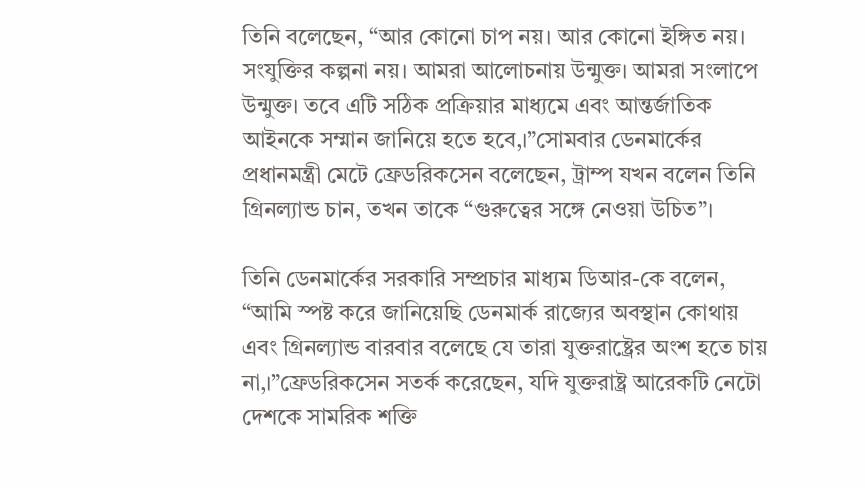তিনি বলেছেন, “আর কোনো চাপ নয়। আর কোনো ইঙ্গিত নয়। সংযুক্তির কল্পনা নয়। আমরা আলোচনায় উন্মুক্ত। আমরা সংলাপে উন্মুক্ত। তবে এটি সঠিক প্রক্রিয়ার মাধ্যমে এবং আন্তর্জাতিক আইনকে সম্মান জানিয়ে হতে হবে,।”সোমবার ডেনমার্কের প্রধানমন্ত্রী মেটে ফ্রেডরিকসেন বলেছেন, ট্রাম্প যখন বলেন তিনি গ্রিনল্যান্ড চান, তখন তাকে “গুরুত্বের সঙ্গে নেওয়া উচিত”।

তিনি ডেনমার্কের সরকারি সম্প্রচার মাধ্যম ডিআর-কে বলেন, “আমি স্পষ্ট করে জানিয়েছি ডেনমার্ক রাজ্যের অবস্থান কোথায় এবং গ্রিনল্যান্ড বারবার বলেছে যে তারা যুক্তরাষ্ট্রের অংশ হতে চায় না,।”ফ্রেডরিকসেন সতর্ক করেছেন, যদি যুক্তরাষ্ট্র আরেকটি নেটো দেশকে সামরিক শক্তি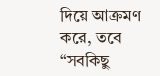দিয়ে আক্রমণ করে, তবে “সবকিছু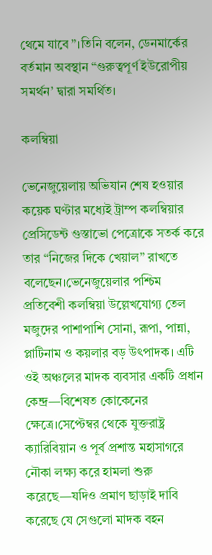থেমে যাবে”।তিনি বলেন, ডেনমার্কের বর্তমান অবস্থান “গুরুত্বপূর্ণ ইউরোপীয় সমর্থন’ দ্বারা সমর্থিত।

কলম্বিয়া

ভেনেজুয়েলায় অভিযান শেষ হওয়ার কয়েক ঘণ্টার মধ্যেই ট্রাম্প কলম্বিয়ার প্রেসিডেন্ট গুস্তাভো পেত্রোকে সতর্ক করে তার “নিজের দিকে খেয়াল” রাখতে বলেছেন।ভেনেজুয়েলার পশ্চিম প্রতিবেশী কলম্বিয়া উল্লেখযোগ্য তেল মজুদের পাশাপাশি সোনা, রূপা, পান্না, প্লাটিনাম ও কয়লার বড় উৎপাদক। এটি ওই অঞ্চলের মাদক ব্যবসার একটি প্রধান কেন্দ্র—বিশেষত কোকেনের ক্ষেত্রে।সেপ্টেম্বর থেকে যুক্তরাষ্ট্র ক্যারিবিয়ান ও পূর্ব প্রশান্ত মহাসাগরে নৌকা লক্ষ্য করে হামলা শুরু করেছে—যদিও প্রমাণ ছাড়াই দাবি করেছে যে সেগুলো মাদক বহন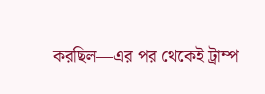করছিল—এর পর থেকেই ট্রাম্প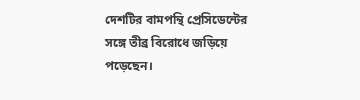দেশটির বামপন্থি প্রেসিডেন্টের সঙ্গে তীব্র বিরোধে জড়িয়ে পড়েছেন।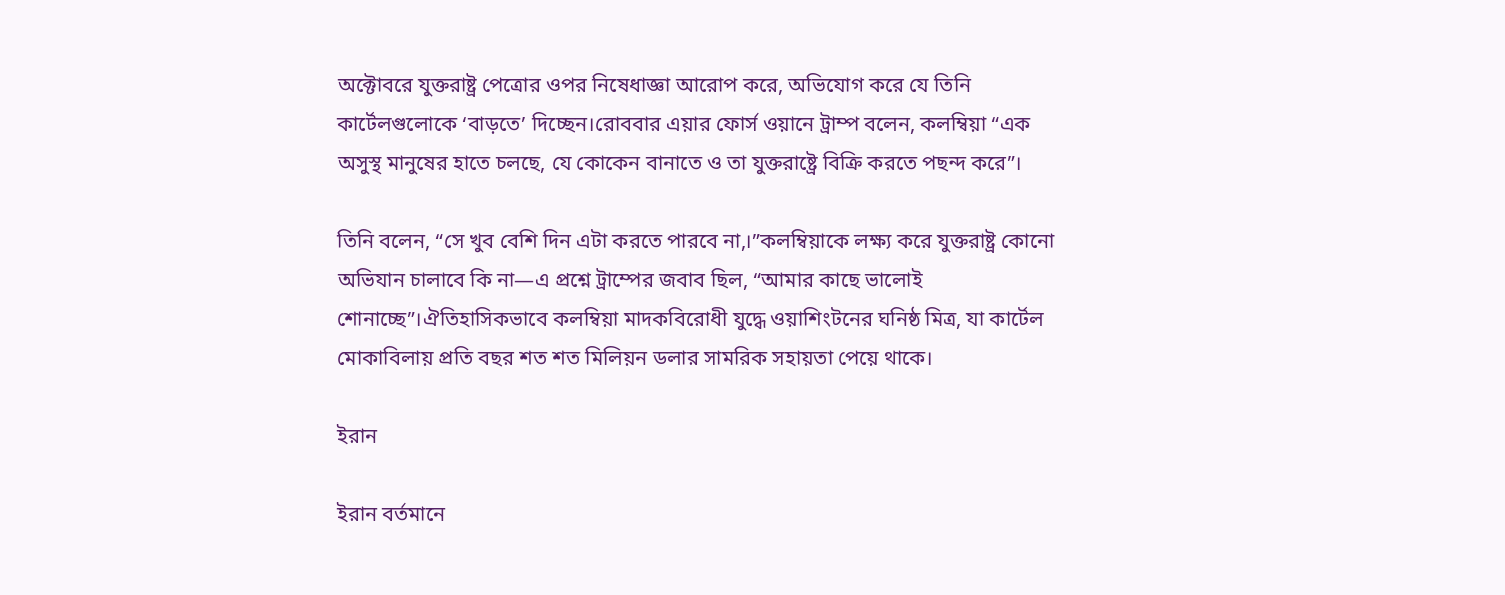অক্টোবরে যুক্তরাষ্ট্র পেত্রোর ওপর নিষেধাজ্ঞা আরোপ করে, অভিযোগ করে যে তিনি কার্টেলগুলোকে ‘বাড়তে’ দিচ্ছেন।রোববার এয়ার ফোর্স ওয়ানে ট্রাম্প বলেন, কলম্বিয়া “এক অসুস্থ মানুষের হাতে চলছে, যে কোকেন বানাতে ও তা যুক্তরাষ্ট্রে বিক্রি করতে পছন্দ করে”।

তিনি বলেন, “সে খুব বেশি দিন এটা করতে পারবে না,।”কলম্বিয়াকে লক্ষ্য করে যুক্তরাষ্ট্র কোনো অভিযান চালাবে কি না—এ প্রশ্নে ট্রাম্পের জবাব ছিল, “আমার কাছে ভালোই শোনাচ্ছে”।ঐতিহাসিকভাবে কলম্বিয়া মাদকবিরোধী যুদ্ধে ওয়াশিংটনের ঘনিষ্ঠ মিত্র, যা কার্টেল মোকাবিলায় প্রতি বছর শত শত মিলিয়ন ডলার সামরিক সহায়তা পেয়ে থাকে।

ইরান

ইরান বর্তমানে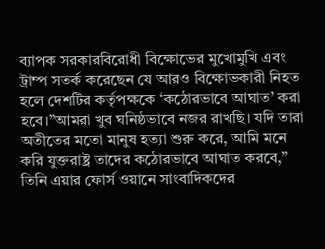ব্যাপক সরকারবিরোধী বিক্ষোভের মুখোমুখি এবং ট্রাম্প সতর্ক করেছেন যে আরও বিক্ষোভকারী নিহত হলে দেশটির কর্তৃপক্ষকে ‘কঠোরভাবে আঘাত’ করা হবে।”আমরা খুব ঘনিষ্ঠভাবে নজর রাখছি। যদি তারা অতীতের মতো মানুষ হত্যা শুরু করে, আমি মনে করি যুক্তরাষ্ট্র তাদের কঠোরভাবে আঘাত করবে,” তিনি এয়ার ফোর্স ওয়ানে সাংবাদিকদের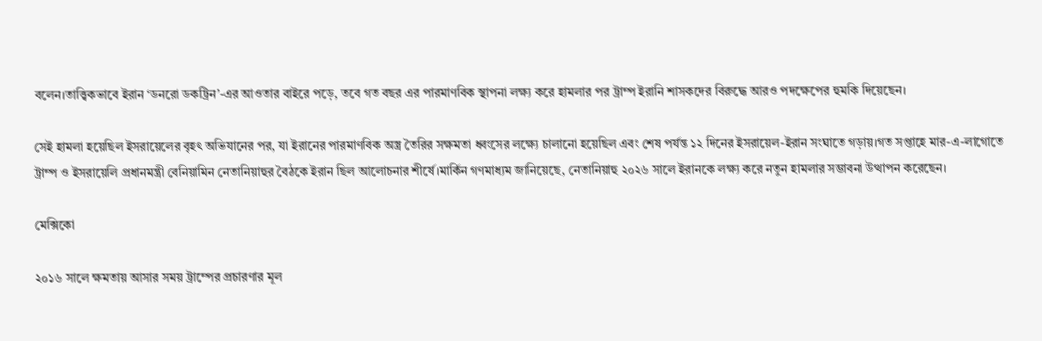বলেন।তাত্ত্বিকভাবে ইরান ‘ডনরো ডকট্রিন’-এর আওতার বাইরে পড়ে, তবে গত বছর এর পারমাণবিক স্থাপনা লক্ষ্য করে হামলার পর ট্রাম্প ইরানি শাসকদের বিরুদ্ধে আরও পদক্ষেপের হুমকি দিয়েছেন।

সেই হামলা হয়েছিল ইসরায়েলের বৃহৎ অভিযানের পর, যা ইরানের পারমাণবিক অস্ত্র তৈরির সক্ষমতা ধ্বংসের লক্ষ্যে চালানো হয়েছিল এবং শেষ পর্যন্ত ১২ দিনের ইসরায়েল-ইরান সংঘাতে গড়ায়।গত সপ্তাহে মার-এ-লাগোতে ট্রাম্প ও ইসরায়েলি প্রধানমন্ত্রী বেনিয়ামিন নেতানিয়াহুর বৈঠকে ইরান ছিল আলোচনার শীর্ষে।মার্কিন গণমাধ্যম জানিয়েছে, নেতানিয়াহু ২০২৬ সালে ইরানকে লক্ষ্য করে নতুন হামলার সম্ভাবনা উত্থাপন করেছেন।

মেক্সিকো

২০১৬ সালে ক্ষমতায় আসার সময় ট্রাম্পের প্রচারণার মূল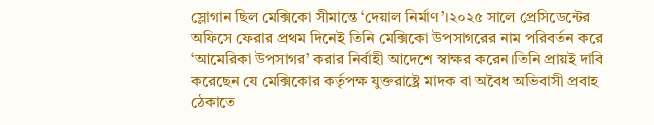স্লোগান ছিল মেক্সিকো সীমান্তে ‘দেয়াল নির্মাণ’।২০২৫ সালে প্রেসিডেন্টের অফিসে ফেরার প্রথম দিনেই তিনি মেক্সিকো উপসাগরের নাম পরিবর্তন করে ‘আমেরিকা উপসাগর’ করার নির্বাহী আদেশে স্বাক্ষর করেন।তিনি প্রায়ই দাবি করেছেন যে মেক্সিকোর কর্তৃপক্ষ যুক্তরাষ্ট্রে মাদক বা অবৈধ অভিবাসী প্রবাহ ঠেকাতে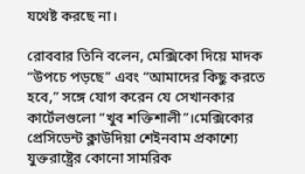যথেষ্ট করছে না।

রোববার তিনি বলেন, মেক্সিকো দিয়ে মাদক “উপচে পড়ছে” এবং “আমাদের কিছু করতে হবে,” সঙ্গে যোগ করেন যে সেখানকার কার্টেলগুলো “খুব শক্তিশালী”।মেক্সিকোর প্রেসিডেন্ট ক্লাউদিয়া শেইনবাম প্রকাশ্যে যুক্তরাষ্ট্রের কোনো সামরিক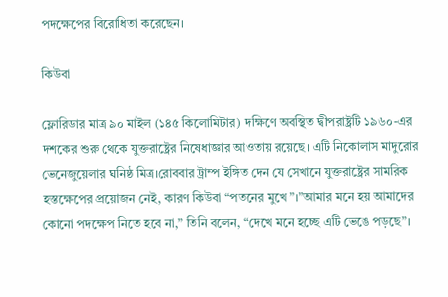পদক্ষেপের বিরোধিতা করেছেন।

কিউবা

ফ্লোরিডার মাত্র ৯০ মাইল (১৪৫ কিলোমিটার) দক্ষিণে অবস্থিত দ্বীপরাষ্ট্রটি ১৯৬০-এর দশকের শুরু থেকে যুক্তরাষ্ট্রের নিষেধাজ্ঞার আওতায় রয়েছে। এটি নিকোলাস মাদুরোর ভেনেজুয়েলার ঘনিষ্ঠ মিত্র।রোববার ট্রাম্প ইঙ্গিত দেন যে সেখানে যুক্তরাষ্ট্রের সামরিক হস্তক্ষেপের প্রয়োজন নেই, কারণ কিউবা “পতনের মুখে”।”আমার মনে হয় আমাদের কোনো পদক্ষেপ নিতে হবে না,” তিনি বলেন, “দেখে মনে হচ্ছে এটি ভেঙে পড়ছে”।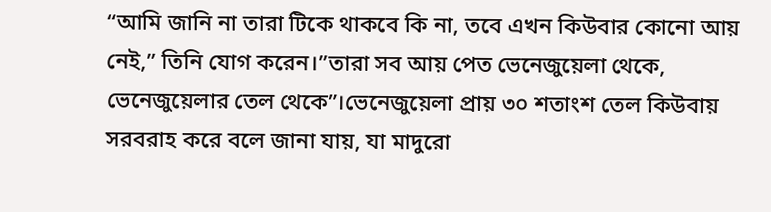“আমি জানি না তারা টিকে থাকবে কি না, তবে এখন কিউবার কোনো আয় নেই,” তিনি যোগ করেন।”তারা সব আয় পেত ভেনেজুয়েলা থেকে, ভেনেজুয়েলার তেল থেকে”।ভেনেজুয়েলা প্রায় ৩০ শতাংশ তেল কিউবায় সরবরাহ করে বলে জানা যায়, যা মাদুরো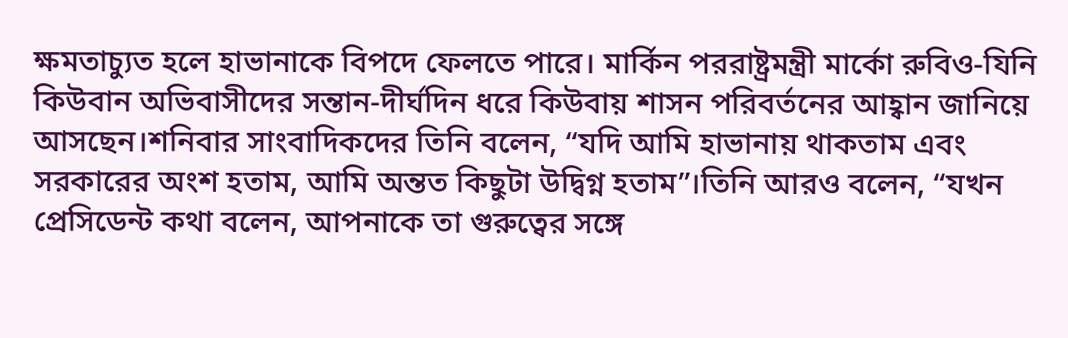ক্ষমতাচ্যুত হলে হাভানাকে বিপদে ফেলতে পারে। মার্কিন পররাষ্ট্রমন্ত্রী মার্কো রুবিও-যিনি কিউবান অভিবাসীদের সন্তান-দীর্ঘদিন ধরে কিউবায় শাসন পরিবর্তনের আহ্বান জানিয়ে আসছেন।শনিবার সাংবাদিকদের তিনি বলেন, “যদি আমি হাভানায় থাকতাম এবং সরকারের অংশ হতাম, আমি অন্তত কিছুটা উদ্বিগ্ন হতাম”।তিনি আরও বলেন, “যখন প্রেসিডেন্ট কথা বলেন, আপনাকে তা গুরুত্বের সঙ্গে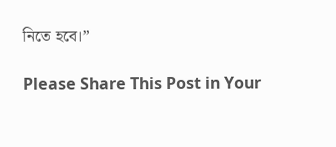নিতে হবে।”

Please Share This Post in Your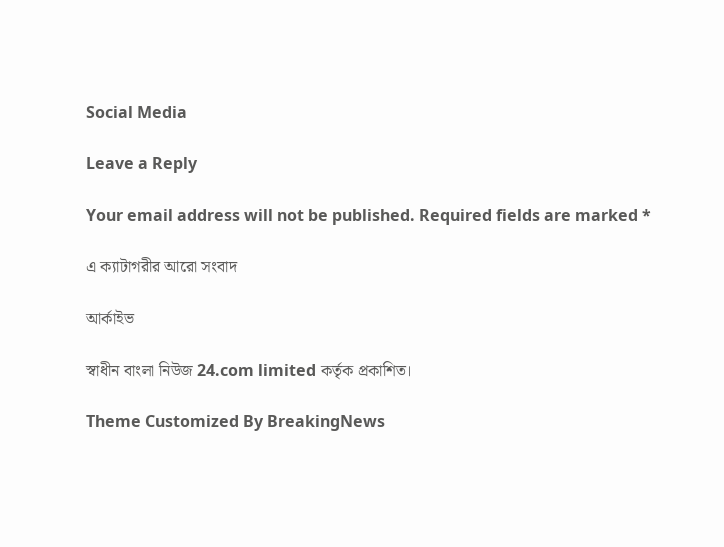Social Media

Leave a Reply

Your email address will not be published. Required fields are marked *

এ ক্যাটাগরীর আরো সংবাদ

আর্কাইভ

স্বাধীন বাংলা নিউজ 24.com limited কর্তৃক প্রকাশিত।

Theme Customized By BreakingNews